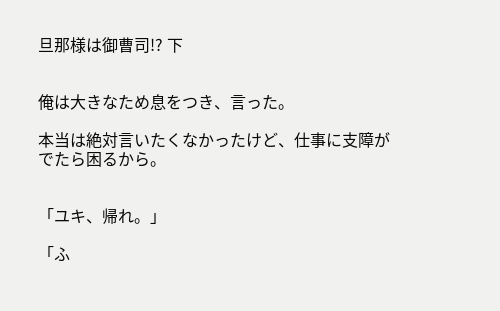旦那様は御曹司!? 下


俺は大きなため息をつき、言った。

本当は絶対言いたくなかったけど、仕事に支障がでたら困るから。


「ユキ、帰れ。」

「ふ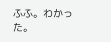ふふ。わかった。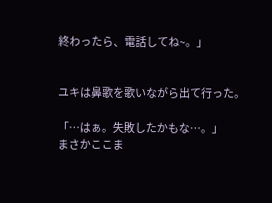終わったら、電話してね~。」


ユキは鼻歌を歌いながら出て行った。

「…はぁ。失敗したかもな…。」
まさかここま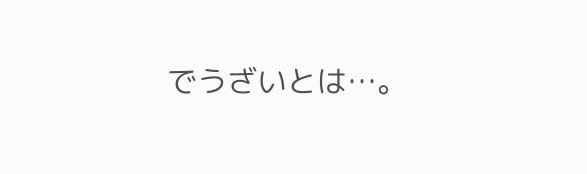でうざいとは…。